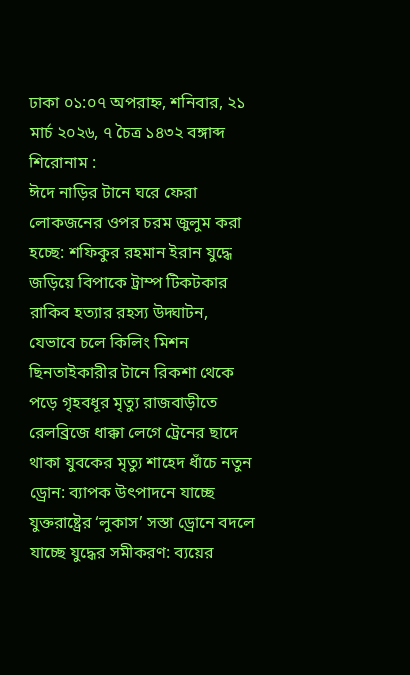ঢাকা ০১:০৭ অপরাহ্ন, শনিবার, ২১ মার্চ ২০২৬, ৭ চৈত্র ১৪৩২ বঙ্গাব্দ
শিরোনাম :
ঈদে নাড়ির টানে ঘরে ফেরা লোকজনের ওপর চরম জুলুম করা হচ্ছে: শফিকুর রহমান ইরান যুদ্ধে জড়িয়ে বিপাকে ট্রাম্প টিকটকার রাকিব হত্যার রহস্য উদ্ঘাটন, যেভাবে চলে কিলিং মিশন ছিনতাইকারীর টানে রিকশা থেকে পড়ে গৃহবধূর মৃত্যু রাজবাড়ীতে রেলব্রিজে ধাক্কা লেগে ট্রেনের ছাদে থাকা যুবকের মৃত্যু শাহেদ ধাঁচে নতুন ড্রোন: ব্যাপক উৎপাদনে যাচ্ছে যুক্তরাষ্ট্রের ‘লুকাস’ সস্তা ড্রোনে বদলে যাচ্ছে যুদ্ধের সমীকরণ: ব্যয়ের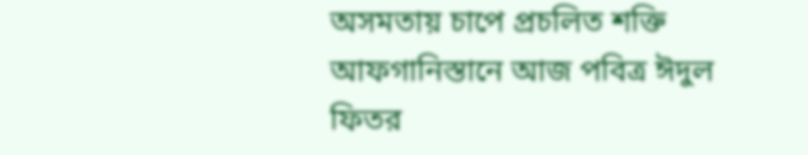অসমতায় চাপে প্রচলিত শক্তি আফগানিস্তানে আজ পবিত্র ঈদুল ফিতর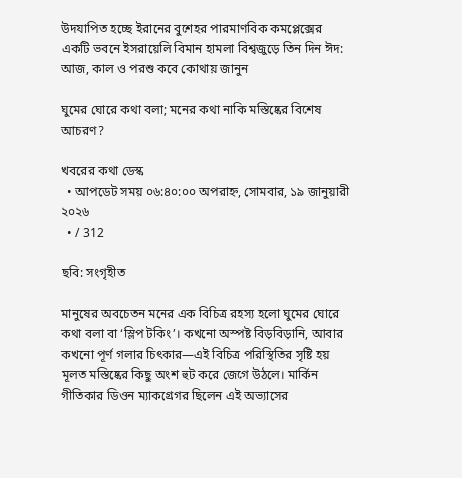উদযাপিত হচ্ছে ইরানের বুশেহর পারমাণবিক কমপ্লেক্সের একটি ভবনে ইসরায়েলি বিমান হামলা বিশ্বজুড়ে তিন দিন ঈদ: আজ, কাল ও পরশু কবে কোথায় জানুন

ঘুমের ঘোরে কথা বলা; মনের কথা নাকি মস্তিষ্কের বিশেষ আচরণ?

খবরের কথা ডেস্ক
  • আপডেট সময় ০৬:৪০:০০ অপরাহ্ন, সোমবার, ১৯ জানুয়ারী ২০২৬
  • / 312

ছবি: সংগৃহীত

মানুষের অবচেতন মনের এক বিচিত্র রহস্য হলো ঘুমের ঘোরে কথা বলা বা ‘স্লিপ টকিং’। কখনো অস্পষ্ট বিড়বিড়ানি, আবার কখনো পূর্ণ গলার চিৎকার—এই বিচিত্র পরিস্থিতির সৃষ্টি হয় মূলত মস্তিষ্কের কিছু অংশ হুট করে জেগে উঠলে। মার্কিন গীতিকার ডিওন ম্যাকগ্রেগর ছিলেন এই অভ্যাসের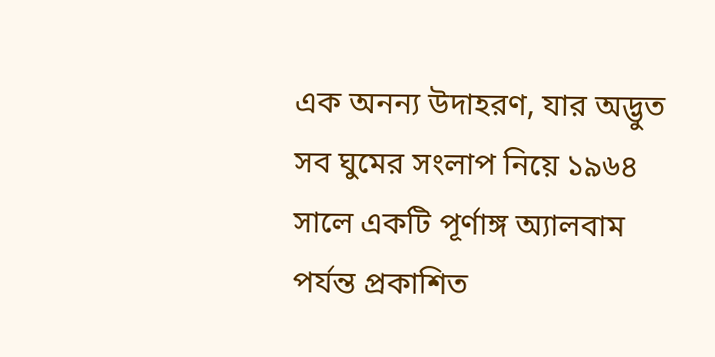এক অনন্য উদাহরণ, যার অদ্ভুত সব ঘুমের সংলাপ নিয়ে ১৯৬৪ সালে একটি পূর্ণাঙ্গ অ্যালবাম পর্যন্ত প্রকাশিত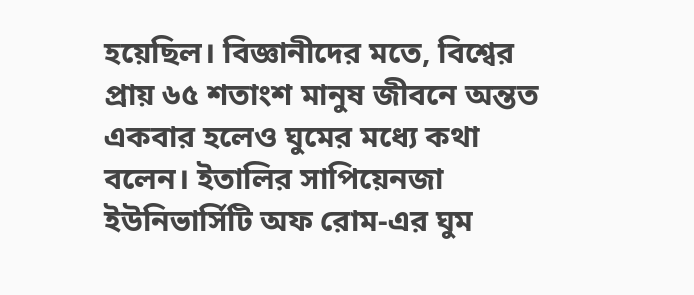হয়েছিল। বিজ্ঞানীদের মতে, বিশ্বের প্রায় ৬৫ শতাংশ মানুষ জীবনে অন্তত একবার হলেও ঘুমের মধ্যে কথা বলেন। ইতালির সাপিয়েনজা ইউনিভার্সিটি অফ রোম-এর ঘুম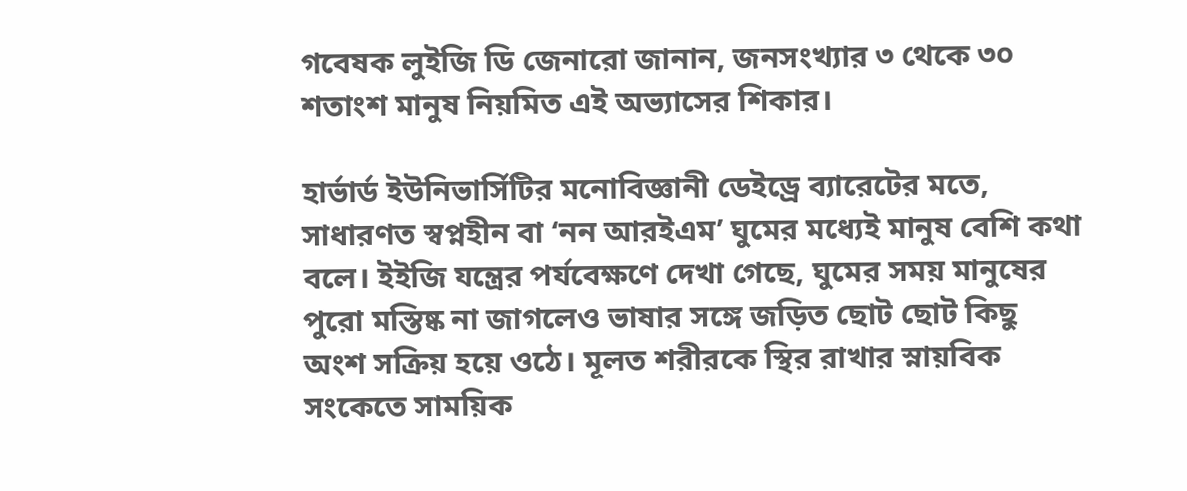গবেষক লুইজি ডি জেনারো জানান, জনসংখ্যার ৩ থেকে ৩০ শতাংশ মানুষ নিয়মিত এই অভ্যাসের শিকার।

হার্ভার্ড ইউনিভার্সিটির মনোবিজ্ঞানী ডেইড্রে ব্যারেটের মতে, সাধারণত স্বপ্নহীন বা ‘নন আরইএম’ ঘুমের মধ্যেই মানুষ বেশি কথা বলে। ইইজি যন্ত্রের পর্যবেক্ষণে দেখা গেছে, ঘুমের সময় মানুষের পুরো মস্তিষ্ক না জাগলেও ভাষার সঙ্গে জড়িত ছোট ছোট কিছু অংশ সক্রিয় হয়ে ওঠে। মূলত শরীরকে স্থির রাখার স্নায়বিক সংকেতে সাময়িক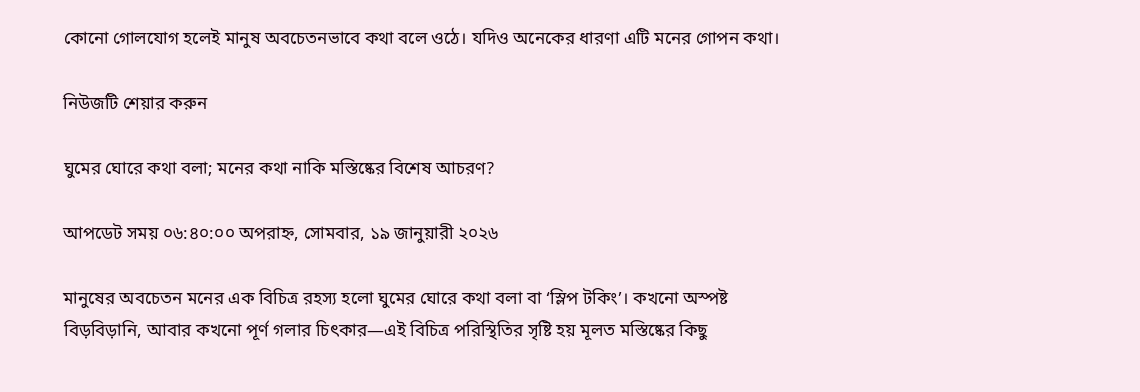কোনো গোলযোগ হলেই মানুষ অবচেতনভাবে কথা বলে ওঠে। যদিও অনেকের ধারণা এটি মনের গোপন কথা।

নিউজটি শেয়ার করুন

ঘুমের ঘোরে কথা বলা; মনের কথা নাকি মস্তিষ্কের বিশেষ আচরণ?

আপডেট সময় ০৬:৪০:০০ অপরাহ্ন, সোমবার, ১৯ জানুয়ারী ২০২৬

মানুষের অবচেতন মনের এক বিচিত্র রহস্য হলো ঘুমের ঘোরে কথা বলা বা ‘স্লিপ টকিং’। কখনো অস্পষ্ট বিড়বিড়ানি, আবার কখনো পূর্ণ গলার চিৎকার—এই বিচিত্র পরিস্থিতির সৃষ্টি হয় মূলত মস্তিষ্কের কিছু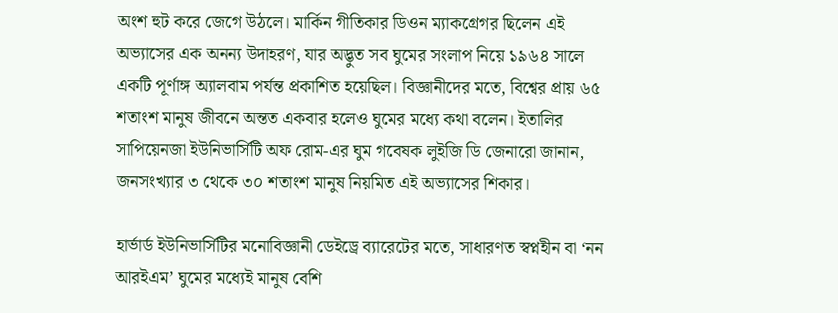অংশ হুট করে জেগে উঠলে। মার্কিন গীতিকার ডিওন ম্যাকগ্রেগর ছিলেন এই অভ্যাসের এক অনন্য উদাহরণ, যার অদ্ভুত সব ঘুমের সংলাপ নিয়ে ১৯৬৪ সালে একটি পূর্ণাঙ্গ অ্যালবাম পর্যন্ত প্রকাশিত হয়েছিল। বিজ্ঞানীদের মতে, বিশ্বের প্রায় ৬৫ শতাংশ মানুষ জীবনে অন্তত একবার হলেও ঘুমের মধ্যে কথা বলেন। ইতালির সাপিয়েনজা ইউনিভার্সিটি অফ রোম-এর ঘুম গবেষক লুইজি ডি জেনারো জানান, জনসংখ্যার ৩ থেকে ৩০ শতাংশ মানুষ নিয়মিত এই অভ্যাসের শিকার।

হার্ভার্ড ইউনিভার্সিটির মনোবিজ্ঞানী ডেইড্রে ব্যারেটের মতে, সাধারণত স্বপ্নহীন বা ‘নন আরইএম’ ঘুমের মধ্যেই মানুষ বেশি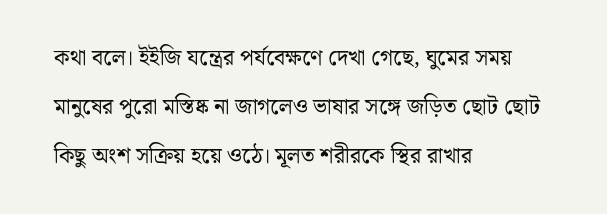কথা বলে। ইইজি যন্ত্রের পর্যবেক্ষণে দেখা গেছে, ঘুমের সময় মানুষের পুরো মস্তিষ্ক না জাগলেও ভাষার সঙ্গে জড়িত ছোট ছোট কিছু অংশ সক্রিয় হয়ে ওঠে। মূলত শরীরকে স্থির রাখার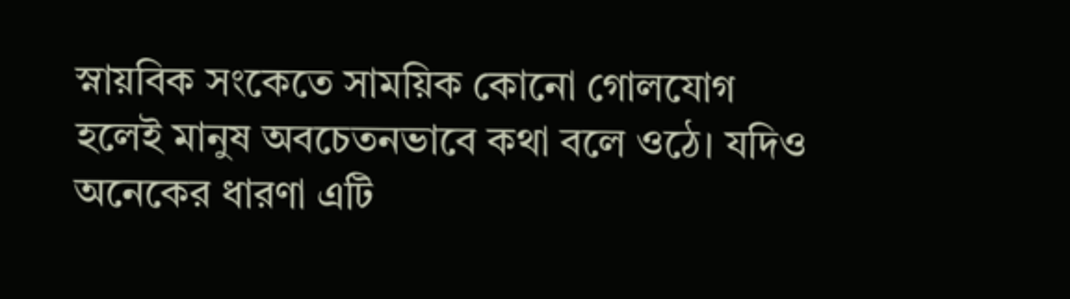স্নায়বিক সংকেতে সাময়িক কোনো গোলযোগ হলেই মানুষ অবচেতনভাবে কথা বলে ওঠে। যদিও অনেকের ধারণা এটি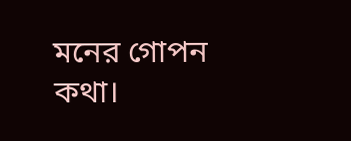মনের গোপন কথা।